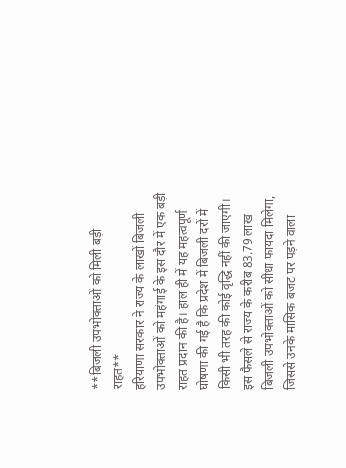**बिजली उपभोक्ताओं को मिली बड़ी राहत**
हरियाणा सरकार ने राज्य के लाखों बिजली उपभोक्ताओं को महंगाई के इस दौर में एक बड़ी राहत प्रदान की है। हाल ही में यह महत्वपूर्ण घोषणा की गई है कि प्रदेश में बिजली दरों में किसी भी तरह की कोई वृद्धि नहीं की जाएगी। इस फैसले से राज्य के करीब 83.79 लाख बिजली उपभोक्ताओं को सीधा फायदा मिलेगा, जिससे उनके मासिक बजट पर पड़ने वाला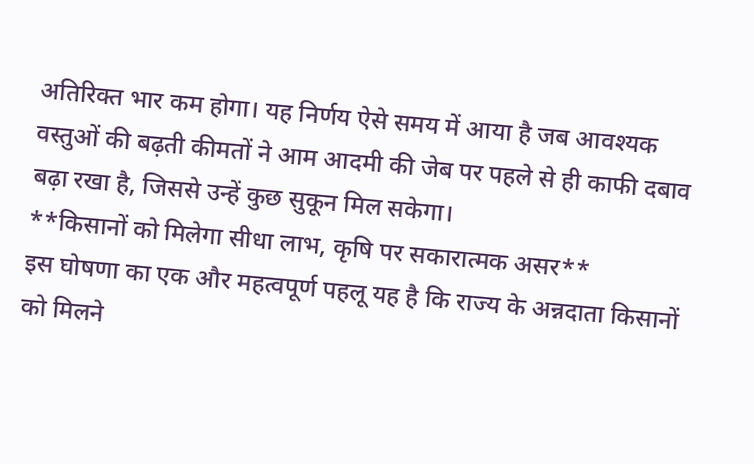अतिरिक्त भार कम होगा। यह निर्णय ऐसे समय में आया है जब आवश्यक वस्तुओं की बढ़ती कीमतों ने आम आदमी की जेब पर पहले से ही काफी दबाव बढ़ा रखा है, जिससे उन्हें कुछ सुकून मिल सकेगा।
**किसानों को मिलेगा सीधा लाभ, कृषि पर सकारात्मक असर**
इस घोषणा का एक और महत्वपूर्ण पहलू यह है कि राज्य के अन्नदाता किसानों को मिलने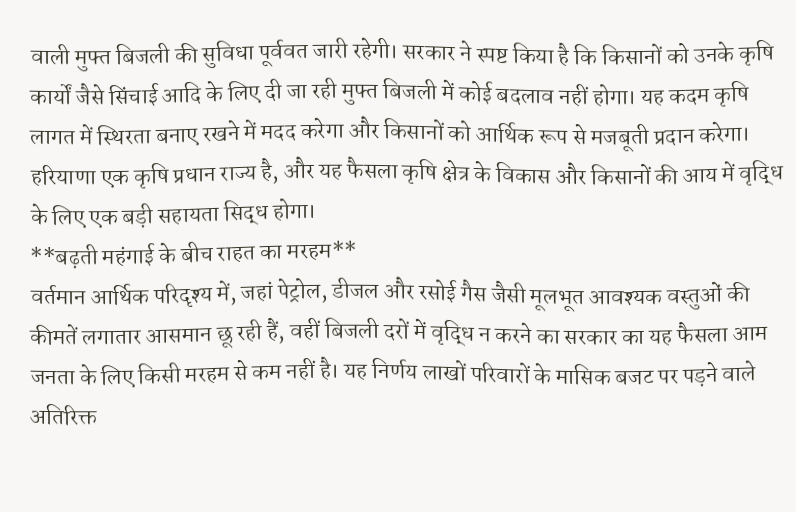वाली मुफ्त बिजली की सुविधा पूर्ववत जारी रहेगी। सरकार ने स्पष्ट किया है कि किसानों को उनके कृषि कार्यों जैसे सिंचाई आदि के लिए दी जा रही मुफ्त बिजली में कोई बदलाव नहीं होगा। यह कदम कृषि लागत में स्थिरता बनाए रखने में मदद करेगा और किसानों को आर्थिक रूप से मजबूती प्रदान करेगा। हरियाणा एक कृषि प्रधान राज्य है, और यह फैसला कृषि क्षेत्र के विकास और किसानों की आय में वृद्धि के लिए एक बड़ी सहायता सिद्ध होगा।
**बढ़ती महंगाई के बीच राहत का मरहम**
वर्तमान आर्थिक परिदृश्य में, जहां पेट्रोल, डीजल और रसोई गैस जैसी मूलभूत आवश्यक वस्तुओं की कीमतें लगातार आसमान छू रही हैं, वहीं बिजली दरों में वृद्धि न करने का सरकार का यह फैसला आम जनता के लिए किसी मरहम से कम नहीं है। यह निर्णय लाखों परिवारों के मासिक बजट पर पड़ने वाले अतिरिक्त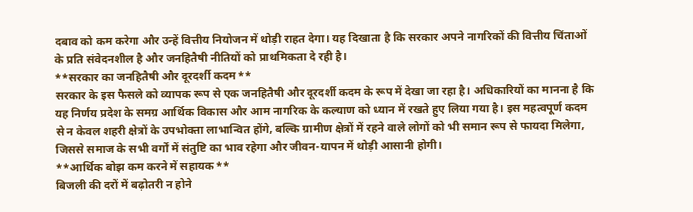दबाव को कम करेगा और उन्हें वित्तीय नियोजन में थोड़ी राहत देगा। यह दिखाता है कि सरकार अपने नागरिकों की वित्तीय चिंताओं के प्रति संवेदनशील है और जनहितैषी नीतियों को प्राथमिकता दे रही है।
**सरकार का जनहितैषी और दूरदर्शी कदम**
सरकार के इस फैसले को व्यापक रूप से एक जनहितैषी और दूरदर्शी कदम के रूप में देखा जा रहा है। अधिकारियों का मानना है कि यह निर्णय प्रदेश के समग्र आर्थिक विकास और आम नागरिक के कल्याण को ध्यान में रखते हुए लिया गया है। इस महत्वपूर्ण कदम से न केवल शहरी क्षेत्रों के उपभोक्ता लाभान्वित होंगे, बल्कि ग्रामीण क्षेत्रों में रहने वाले लोगों को भी समान रूप से फायदा मिलेगा, जिससे समाज के सभी वर्गों में संतुष्टि का भाव रहेगा और जीवन-यापन में थोड़ी आसानी होगी।
**आर्थिक बोझ कम करने में सहायक**
बिजली की दरों में बढ़ोतरी न होने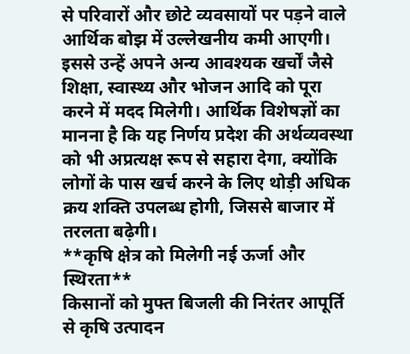से परिवारों और छोटे व्यवसायों पर पड़ने वाले आर्थिक बोझ में उल्लेखनीय कमी आएगी। इससे उन्हें अपने अन्य आवश्यक खर्चों जैसे शिक्षा, स्वास्थ्य और भोजन आदि को पूरा करने में मदद मिलेगी। आर्थिक विशेषज्ञों का मानना है कि यह निर्णय प्रदेश की अर्थव्यवस्था को भी अप्रत्यक्ष रूप से सहारा देगा, क्योंकि लोगों के पास खर्च करने के लिए थोड़ी अधिक क्रय शक्ति उपलब्ध होगी, जिससे बाजार में तरलता बढ़ेगी।
**कृषि क्षेत्र को मिलेगी नई ऊर्जा और स्थिरता**
किसानों को मुफ्त बिजली की निरंतर आपूर्ति से कृषि उत्पादन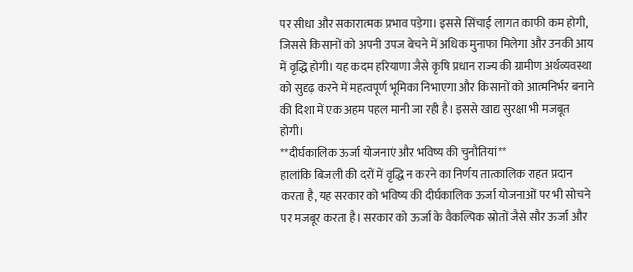पर सीधा और सकारात्मक प्रभाव पड़ेगा। इससे सिंचाई लागत काफी कम होगी, जिससे किसानों को अपनी उपज बेचने में अधिक मुनाफा मिलेगा और उनकी आय में वृद्धि होगी। यह कदम हरियाणा जैसे कृषि प्रधान राज्य की ग्रामीण अर्थव्यवस्था को सुदृढ़ करने में महत्वपूर्ण भूमिका निभाएगा और किसानों को आत्मनिर्भर बनाने की दिशा में एक अहम पहल मानी जा रही है। इससे खाद्य सुरक्षा भी मजबूत होगी।
**दीर्घकालिक ऊर्जा योजनाएं और भविष्य की चुनौतियां**
हालांकि बिजली की दरों में वृद्धि न करने का निर्णय तात्कालिक राहत प्रदान करता है, यह सरकार को भविष्य की दीर्घकालिक ऊर्जा योजनाओं पर भी सोचने पर मजबूर करता है। सरकार को ऊर्जा के वैकल्पिक स्रोतों जैसे सौर ऊर्जा और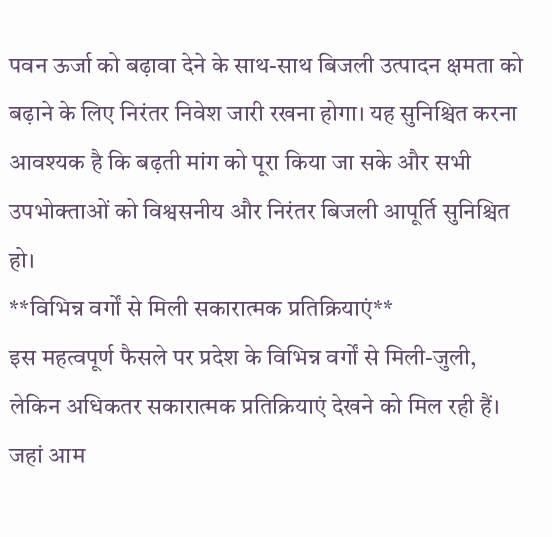पवन ऊर्जा को बढ़ावा देने के साथ-साथ बिजली उत्पादन क्षमता को बढ़ाने के लिए निरंतर निवेश जारी रखना होगा। यह सुनिश्चित करना आवश्यक है कि बढ़ती मांग को पूरा किया जा सके और सभी उपभोक्ताओं को विश्वसनीय और निरंतर बिजली आपूर्ति सुनिश्चित हो।
**विभिन्न वर्गों से मिली सकारात्मक प्रतिक्रियाएं**
इस महत्वपूर्ण फैसले पर प्रदेश के विभिन्न वर्गों से मिली-जुली, लेकिन अधिकतर सकारात्मक प्रतिक्रियाएं देखने को मिल रही हैं। जहां आम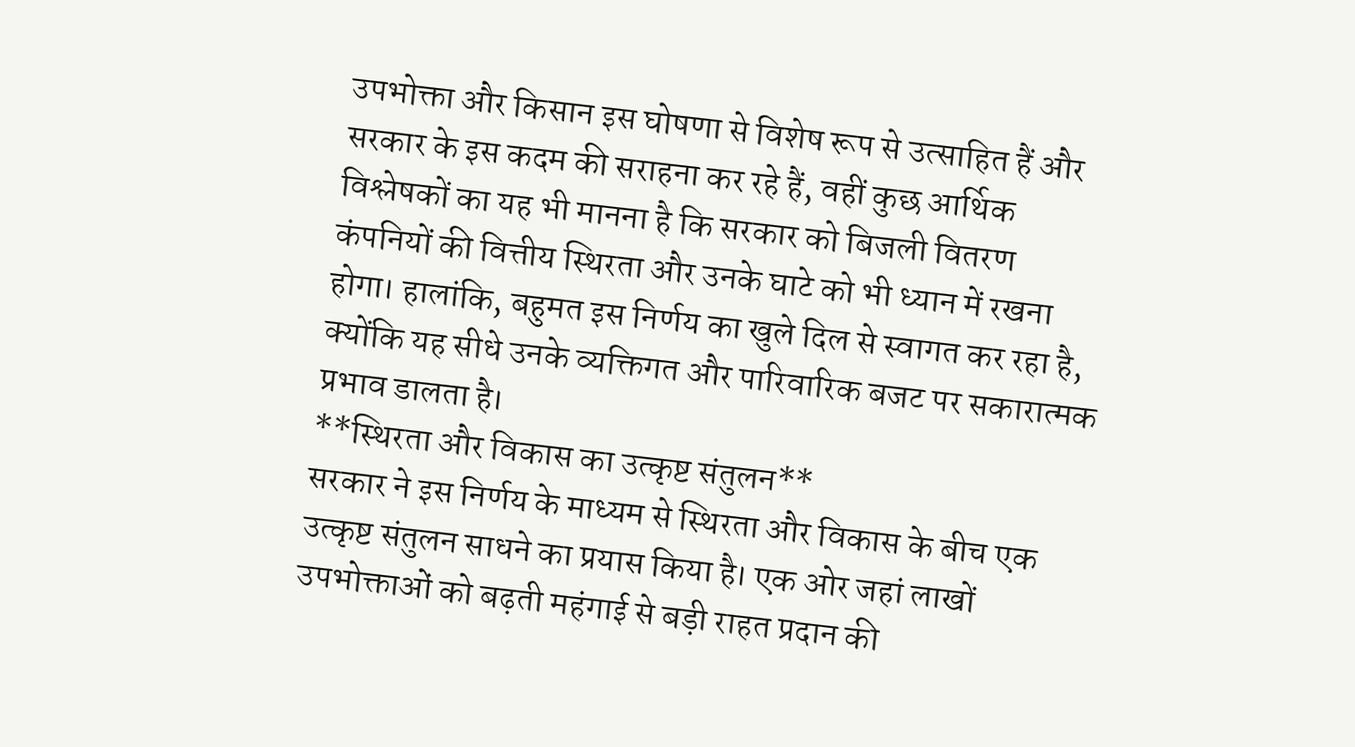उपभोक्ता और किसान इस घोषणा से विशेष रूप से उत्साहित हैं और सरकार के इस कदम की सराहना कर रहे हैं, वहीं कुछ आर्थिक विश्लेषकों का यह भी मानना है कि सरकार को बिजली वितरण कंपनियों की वित्तीय स्थिरता और उनके घाटे को भी ध्यान में रखना होगा। हालांकि, बहुमत इस निर्णय का खुले दिल से स्वागत कर रहा है, क्योंकि यह सीधे उनके व्यक्तिगत और पारिवारिक बजट पर सकारात्मक प्रभाव डालता है।
**स्थिरता और विकास का उत्कृष्ट संतुलन**
सरकार ने इस निर्णय के माध्यम से स्थिरता और विकास के बीच एक उत्कृष्ट संतुलन साधने का प्रयास किया है। एक ओर जहां लाखों उपभोक्ताओं को बढ़ती महंगाई से बड़ी राहत प्रदान की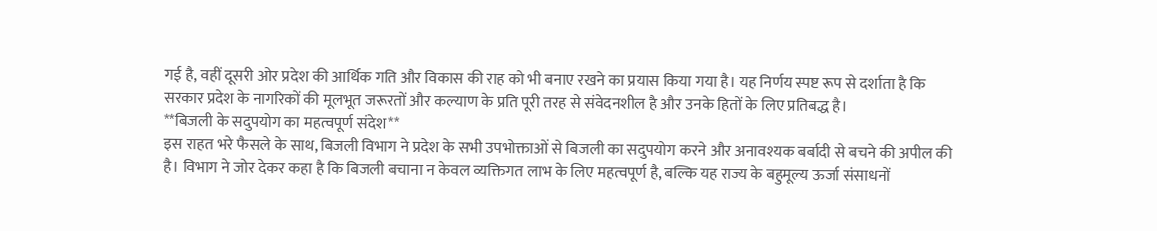गई है, वहीं दूसरी ओर प्रदेश की आर्थिक गति और विकास की राह को भी बनाए रखने का प्रयास किया गया है। यह निर्णय स्पष्ट रूप से दर्शाता है कि सरकार प्रदेश के नागरिकों की मूलभूत जरूरतों और कल्याण के प्रति पूरी तरह से संवेदनशील है और उनके हितों के लिए प्रतिबद्ध है।
**बिजली के सदुपयोग का महत्वपूर्ण संदेश**
इस राहत भरे फैसले के साथ, बिजली विभाग ने प्रदेश के सभी उपभोक्ताओं से बिजली का सदुपयोग करने और अनावश्यक बर्बादी से बचने की अपील की है। विभाग ने जोर देकर कहा है कि बिजली बचाना न केवल व्यक्तिगत लाभ के लिए महत्वपूर्ण है, बल्कि यह राज्य के बहुमूल्य ऊर्जा संसाधनों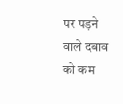पर पड़ने वाले दबाव को कम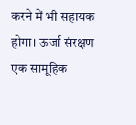करने में भी सहायक होगा। ऊर्जा संरक्षण एक सामूहिक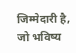जिम्मेदारी है, जो भविष्य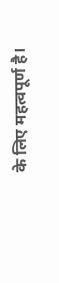के लिए महत्वपूर्ण है।